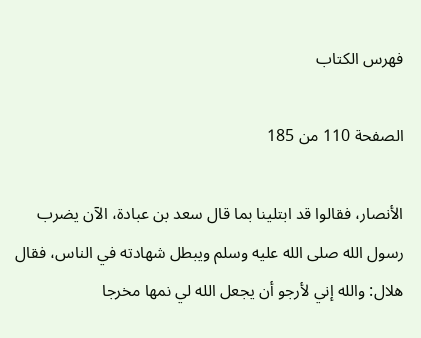فهرس الكتاب

الصفحة 110 من 185

الأنصار، فقالوا قد ابتلينا بما قال سعد بن عبادة، الآن يضرب رسول الله صلى الله عليه وسلم ويبطل شهادته في الناس، فقال هلال: والله إني لأرجو أن يجعل الله لي نمها مخرجا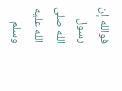فوالله إن رسول الله صلى الله عليه وسلم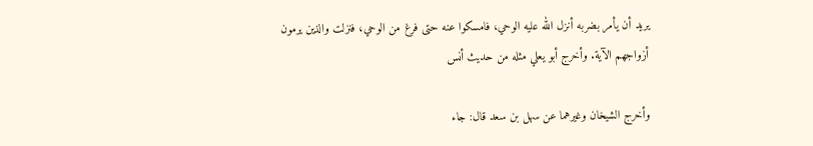يريد أن يأمر بضربه أنزل الله عليه الوحي، فامسكوا عنه حتى فرغ من الوحي، فنزلت والذين يرمون أزواجهم الآية. وأخرج أبو يعلي مثله من حديث أنس

وأخرج الشيخان وغيرهما عن سهل بن سعد قال: جاء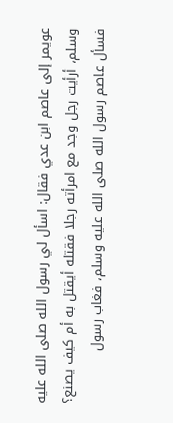عويمر إلى عاصم ابن عدي فقال: اسأل لي رسول الله صلى الله عليه وسلم، أرأيت رجل وجد مع امرأته رجلا فقتله أيقتل به أم كيف يصنع؟ فسأل عاصم رسول الله صلى الله عليه وسلم، فغاب رسول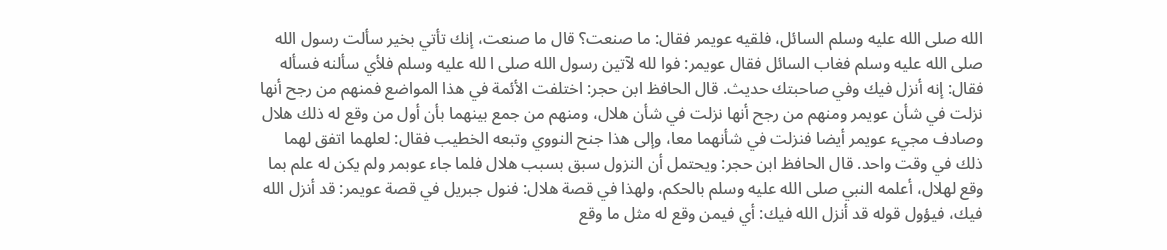الله صلى الله عليه وسلم السائل، فلقيه عويمر فقال: ما صنعت؟ قال ما صنعت، إنك تأتي بخير سألت رسول الله صلى الله عليه وسلم فغاب السائل فقال عويمر: فوا لله لآتين رسول الله صلى ا لله عليه وسلم فلأي سألنه فسأله فقال: إنه أنزل فيك وفي صاحبتك حديث. قال الحافظ ابن حجر: اختلفت الأئمة في هذا المواضع فمنهم من رجح أنها نزلت في شأن عويمر ومنهم من رجح أنها نزلت في شأن هلال، ومنهم من جمع بينهما بأن أول من وقع له ذلك هلال وصادف مجيء عويمر أيضا فنزلت في شأنهما معا، وإلى هذا جنح النووي وتبعه الخطيب فقال: لعلهما اتفق لهما ذلك في وقت واحد. قال الحافظ ابن حجر: ويحتمل أن النزول سبق بسبب هلال فلما جاء عوبمر ولم يكن له علم بما وقع لهلال، أعلمه النبي صلى الله عليه وسلم بالحكم، ولهذا في قصة هلال: فنول جبريل في قصة عويمر: قد أنزل الله فيك، فيؤول قوله قد أنزل الله فيك: أي فيمن وقع له مثل ما وقع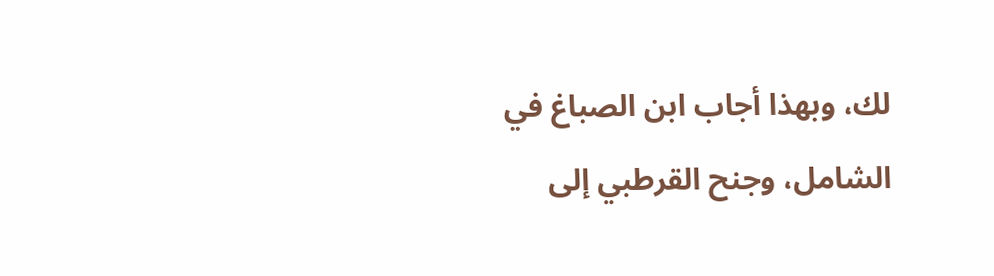لك، وبهذا أجاب ابن الصباغ في الشامل، وجنح القرطبي إلى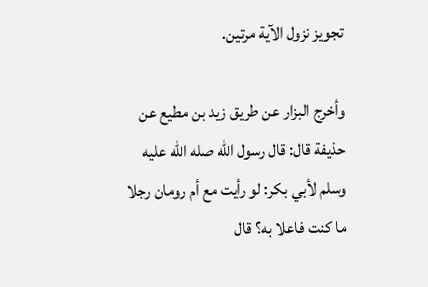تجويز نزول الآية مرتين.

وأخرج البزار عن طريق زيد بن مطيع عن حذيفة قال: قال رسول الله صله الله عليه وسلم لأبي بكر: لو رأيت مع أم رومان رجلا ما كنت فاعلا به؟ قال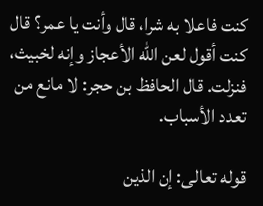كنت فاعلا به شرا، قال وأنت يا عمر؟ قال كنت أقول لعن الله الأعجاز وإنه لخبيث، فنزلت. قال الحافظ بن حجر: لا مانع من تعدد الأسباب.

قوله تعالى: إن الذين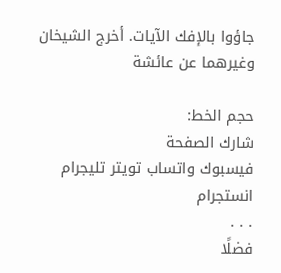جاؤوا بالإفك الآيات. أخرج الشيخان وغيرهما عن عائشة

حجم الخط:
شارك الصفحة
فيسبوك واتساب تويتر تليجرام انستجرام
. . .
فضلًا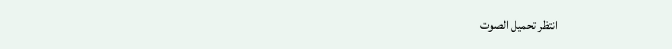انتظر تحميل الصوت